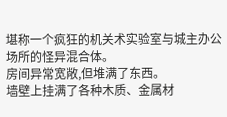堪称一个疯狂的机关术实验室与城主办公场所的怪异混合体。
房间异常宽敞,但堆满了东西。
墙壁上挂满了各种木质、金属材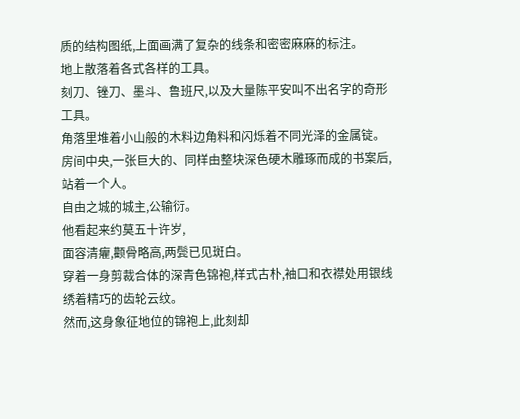质的结构图纸,上面画满了复杂的线条和密密麻麻的标注。
地上散落着各式各样的工具。
刻刀、锉刀、墨斗、鲁班尺,以及大量陈平安叫不出名字的奇形工具。
角落里堆着小山般的木料边角料和闪烁着不同光泽的金属锭。
房间中央,一张巨大的、同样由整块深色硬木雕琢而成的书案后,站着一个人。
自由之城的城主,公输衍。
他看起来约莫五十许岁,
面容清癯,颧骨略高,两鬓已见斑白。
穿着一身剪裁合体的深青色锦袍,样式古朴,袖口和衣襟处用银线绣着精巧的齿轮云纹。
然而,这身象征地位的锦袍上,此刻却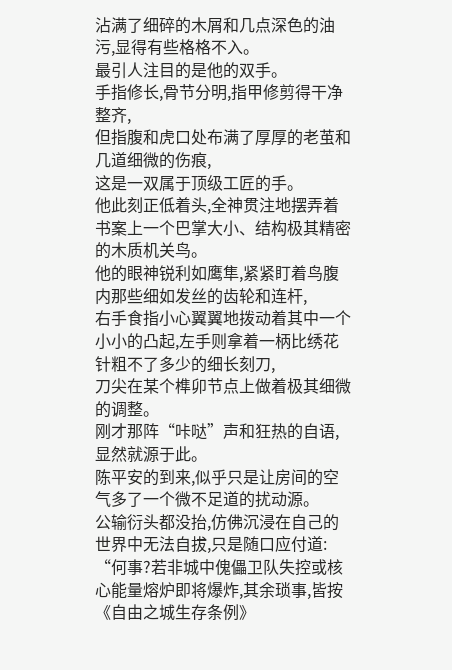沾满了细碎的木屑和几点深色的油污,显得有些格格不入。
最引人注目的是他的双手。
手指修长,骨节分明,指甲修剪得干净整齐,
但指腹和虎口处布满了厚厚的老茧和几道细微的伤痕,
这是一双属于顶级工匠的手。
他此刻正低着头,全神贯注地摆弄着书案上一个巴掌大小、结构极其精密的木质机关鸟。
他的眼神锐利如鹰隼,紧紧盯着鸟腹内那些细如发丝的齿轮和连杆,
右手食指小心翼翼地拨动着其中一个小小的凸起,左手则拿着一柄比绣花针粗不了多少的细长刻刀,
刀尖在某个榫卯节点上做着极其细微的调整。
刚才那阵“咔哒”声和狂热的自语,显然就源于此。
陈平安的到来,似乎只是让房间的空气多了一个微不足道的扰动源。
公输衍头都没抬,仿佛沉浸在自己的世界中无法自拔,只是随口应付道:
“何事?若非城中傀儡卫队失控或核心能量熔炉即将爆炸,其余琐事,皆按《自由之城生存条例》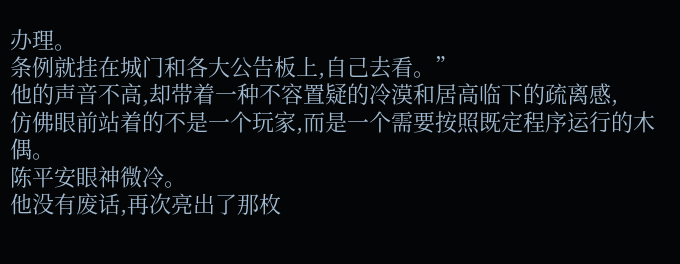办理。
条例就挂在城门和各大公告板上,自己去看。”
他的声音不高,却带着一种不容置疑的冷漠和居高临下的疏离感,
仿佛眼前站着的不是一个玩家,而是一个需要按照既定程序运行的木偶。
陈平安眼神微冷。
他没有废话,再次亮出了那枚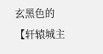玄黑色的【轩辕城主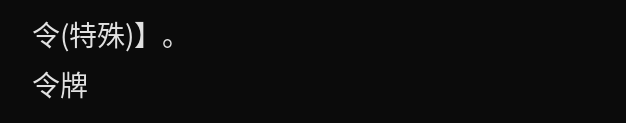令(特殊)】。
令牌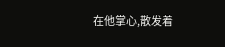在他掌心,散发着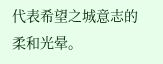代表希望之城意志的柔和光晕。